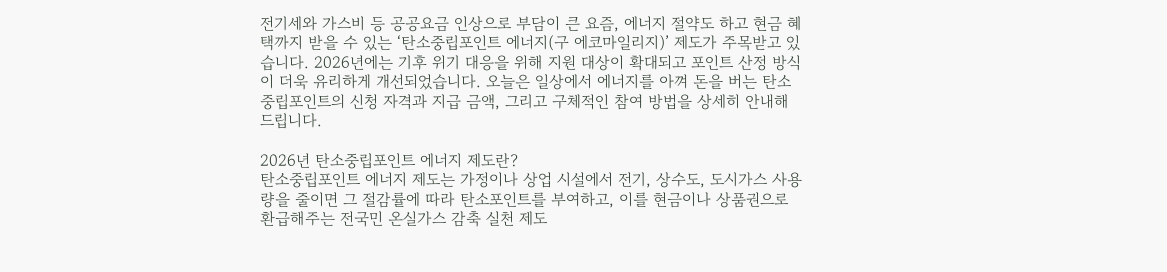전기세와 가스비 등 공공요금 인상으로 부담이 큰 요즘, 에너지 절약도 하고 현금 혜택까지 받을 수 있는 ‘탄소중립포인트 에너지(구 에코마일리지)’ 제도가 주목받고 있습니다. 2026년에는 기후 위기 대응을 위해 지원 대상이 확대되고 포인트 산정 방식이 더욱 유리하게 개선되었습니다. 오늘은 일상에서 에너지를 아껴 돈을 버는 탄소중립포인트의 신청 자격과 지급 금액, 그리고 구체적인 참여 방법을 상세히 안내해 드립니다.

2026년 탄소중립포인트 에너지 제도란?
탄소중립포인트 에너지 제도는 가정이나 상업 시설에서 전기, 상수도, 도시가스 사용량을 줄이면 그 절감률에 따라 탄소포인트를 부여하고, 이를 현금이나 상품권으로 환급해주는 전국민 온실가스 감축 실천 제도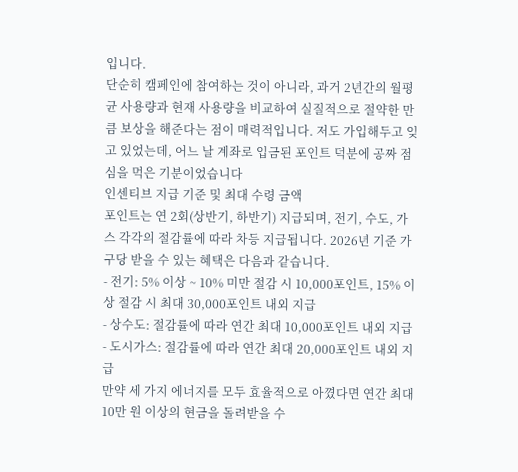입니다.
단순히 캠페인에 참여하는 것이 아니라, 과거 2년간의 월평균 사용량과 현재 사용량을 비교하여 실질적으로 절약한 만큼 보상을 해준다는 점이 매력적입니다. 저도 가입해두고 잊고 있었는데, 어느 날 계좌로 입금된 포인트 덕분에 공짜 점심을 먹은 기분이었습니다
인센티브 지급 기준 및 최대 수령 금액
포인트는 연 2회(상반기, 하반기) 지급되며, 전기, 수도, 가스 각각의 절감률에 따라 차등 지급됩니다. 2026년 기준 가구당 받을 수 있는 혜택은 다음과 같습니다.
- 전기: 5% 이상 ~ 10% 미만 절감 시 10,000포인트, 15% 이상 절감 시 최대 30,000포인트 내외 지급
- 상수도: 절감률에 따라 연간 최대 10,000포인트 내외 지급
- 도시가스: 절감률에 따라 연간 최대 20,000포인트 내외 지급
만약 세 가지 에너지를 모두 효율적으로 아꼈다면 연간 최대 10만 원 이상의 현금을 돌려받을 수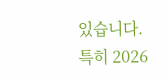있습니다. 특히 2026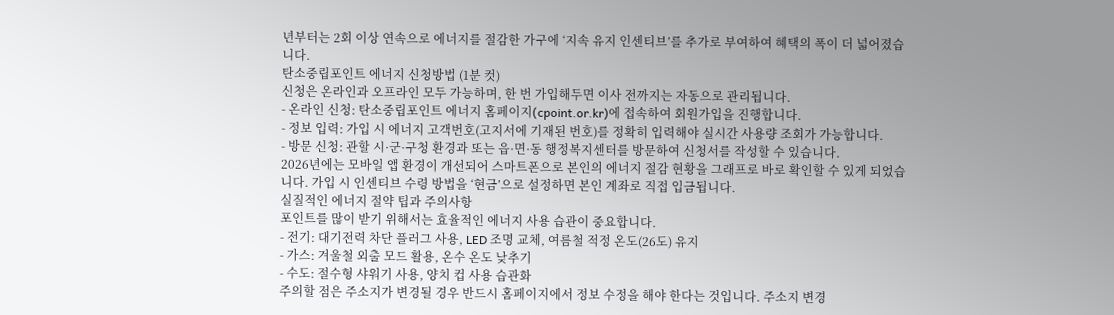년부터는 2회 이상 연속으로 에너지를 절감한 가구에 ‘지속 유지 인센티브’를 추가로 부여하여 혜택의 폭이 더 넓어졌습니다.
탄소중립포인트 에너지 신청방법 (1분 컷)
신청은 온라인과 오프라인 모두 가능하며, 한 번 가입해두면 이사 전까지는 자동으로 관리됩니다.
- 온라인 신청: 탄소중립포인트 에너지 홈페이지(cpoint.or.kr)에 접속하여 회원가입을 진행합니다.
- 정보 입력: 가입 시 에너지 고객번호(고지서에 기재된 번호)를 정확히 입력해야 실시간 사용량 조회가 가능합니다.
- 방문 신청: 관할 시·군·구청 환경과 또는 읍·면·동 행정복지센터를 방문하여 신청서를 작성할 수 있습니다.
2026년에는 모바일 앱 환경이 개선되어 스마트폰으로 본인의 에너지 절감 현황을 그래프로 바로 확인할 수 있게 되었습니다. 가입 시 인센티브 수령 방법을 ‘현금’으로 설정하면 본인 계좌로 직접 입금됩니다.
실질적인 에너지 절약 팁과 주의사항
포인트를 많이 받기 위해서는 효율적인 에너지 사용 습관이 중요합니다.
- 전기: 대기전력 차단 플러그 사용, LED 조명 교체, 여름철 적정 온도(26도) 유지
- 가스: 겨울철 외출 모드 활용, 온수 온도 낮추기
- 수도: 절수형 샤워기 사용, 양치 컵 사용 습관화
주의할 점은 주소지가 변경될 경우 반드시 홈페이지에서 정보 수정을 해야 한다는 것입니다. 주소지 변경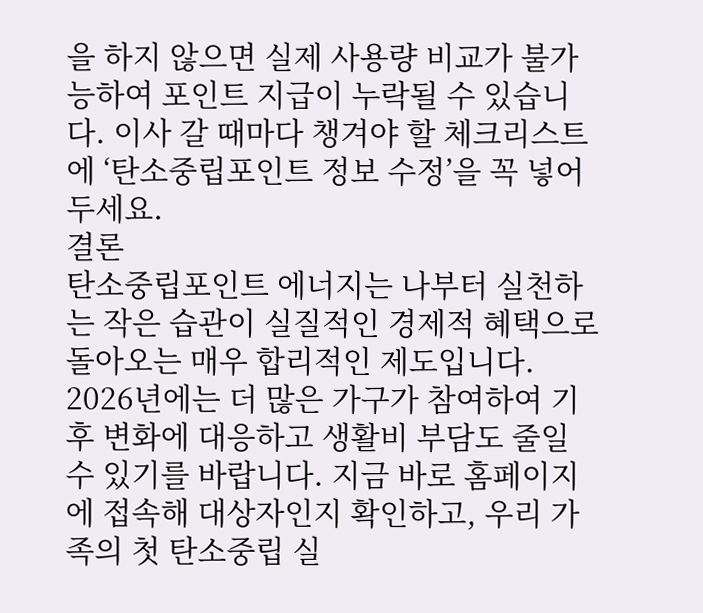을 하지 않으면 실제 사용량 비교가 불가능하여 포인트 지급이 누락될 수 있습니다. 이사 갈 때마다 챙겨야 할 체크리스트에 ‘탄소중립포인트 정보 수정’을 꼭 넣어두세요.
결론
탄소중립포인트 에너지는 나부터 실천하는 작은 습관이 실질적인 경제적 혜택으로 돌아오는 매우 합리적인 제도입니다. 2026년에는 더 많은 가구가 참여하여 기후 변화에 대응하고 생활비 부담도 줄일 수 있기를 바랍니다. 지금 바로 홈페이지에 접속해 대상자인지 확인하고, 우리 가족의 첫 탄소중립 실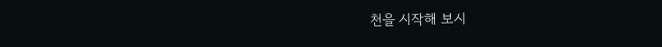천을 시작해 보시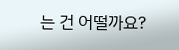는 건 어떨까요?